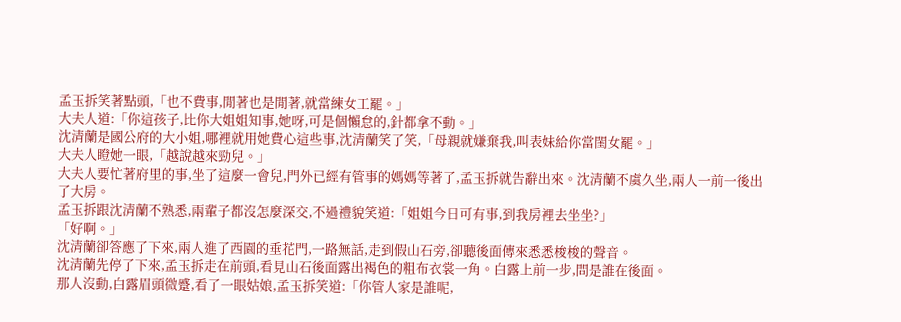孟玉拆笑著點頭,「也不費事,閒著也是閒著,就當練女工罷。」
大夫人道:「你這孩子,比你大姐姐知事,她呀,可是個懶怠的,針都拿不動。」
沈清蘭是國公府的大小姐,哪裡就用她費心這些事,沈清蘭笑了笑,「母親就嫌棄我,叫表妹給你當閨女罷。」
大夫人瞪她一眼,「越說越來勁兒。」
大夫人要忙著府里的事,坐了這麼一會兒,門外已經有管事的媽媽等著了,孟玉拆就告辭出來。沈清蘭不虞久坐,兩人一前一後出了大房。
孟玉拆跟沈清蘭不熟悉,兩輩子都沒怎麼深交,不過禮貌笑道:「姐姐今日可有事,到我房裡去坐坐?」
「好啊。」
沈清蘭卻答應了下來,兩人進了西園的垂花門,一路無話,走到假山石旁,卻聽後面傳來悉悉梭梭的聲音。
沈清蘭先停了下來,孟玉拆走在前頭,看見山石後面露出褐色的粗布衣裳一角。白露上前一步,問是誰在後面。
那人沒動,白露眉頭微蹙,看了一眼姑娘,孟玉拆笑道:「你管人家是誰呢,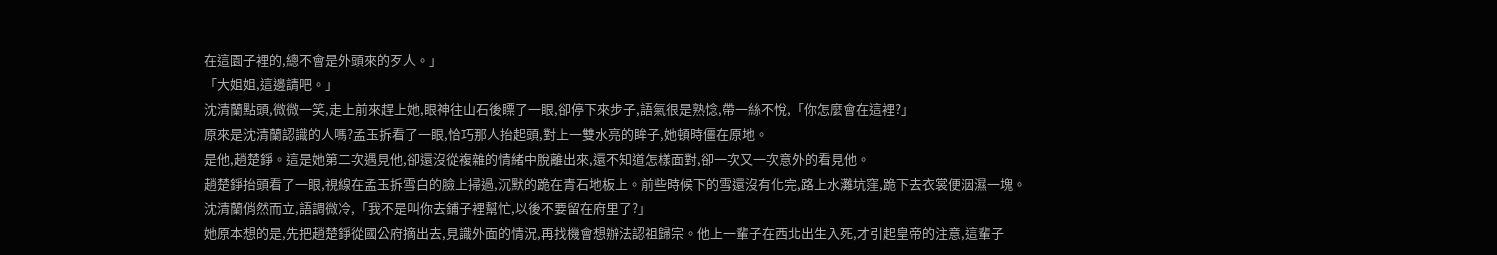在這園子裡的,總不會是外頭來的歹人。」
「大姐姐,這邊請吧。」
沈清蘭點頭,微微一笑,走上前來趕上她,眼神往山石後瞟了一眼,卻停下來步子,語氣很是熟惗,帶一絲不悅,「你怎麼會在這裡?」
原來是沈清蘭認識的人嗎?孟玉拆看了一眼,恰巧那人抬起頭,對上一雙水亮的眸子,她頓時僵在原地。
是他,趙楚錚。這是她第二次遇見他,卻還沒從複雜的情緒中脫離出來,還不知道怎樣面對,卻一次又一次意外的看見他。
趙楚錚抬頭看了一眼,視線在孟玉拆雪白的臉上掃過,沉默的跪在青石地板上。前些時候下的雪還沒有化完,路上水灘坑窪,跪下去衣裳便洇濕一塊。
沈清蘭俏然而立,語調微冷,「我不是叫你去鋪子裡幫忙,以後不要留在府里了?」
她原本想的是,先把趙楚錚從國公府摘出去,見識外面的情況,再找機會想辦法認祖歸宗。他上一輩子在西北出生入死,才引起皇帝的注意,這輩子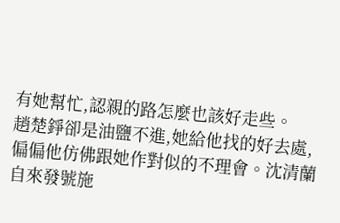有她幫忙,認親的路怎麼也該好走些。
趙楚錚卻是油鹽不進,她給他找的好去處,偏偏他仿佛跟她作對似的不理會。沈清蘭自來發號施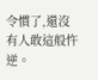令慣了,還沒有人敢這般忤逆。